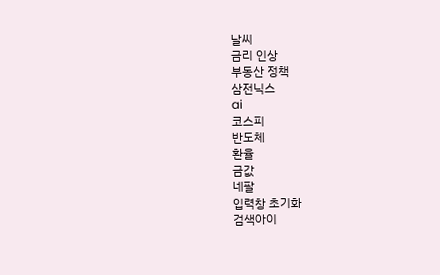날씨
금리 인상
부동산 정책
삼전닉스
ai
코스피
반도체
환율
금값
네팔
입력창 초기화
검색아이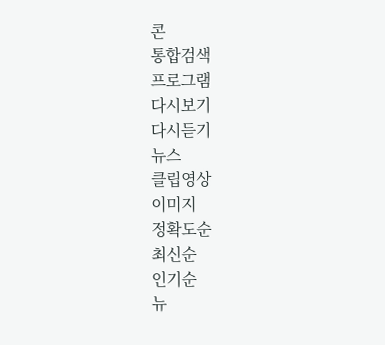콘
통합검색
프로그램
다시보기
다시듣기
뉴스
클립영상
이미지
정확도순
최신순
인기순
뉴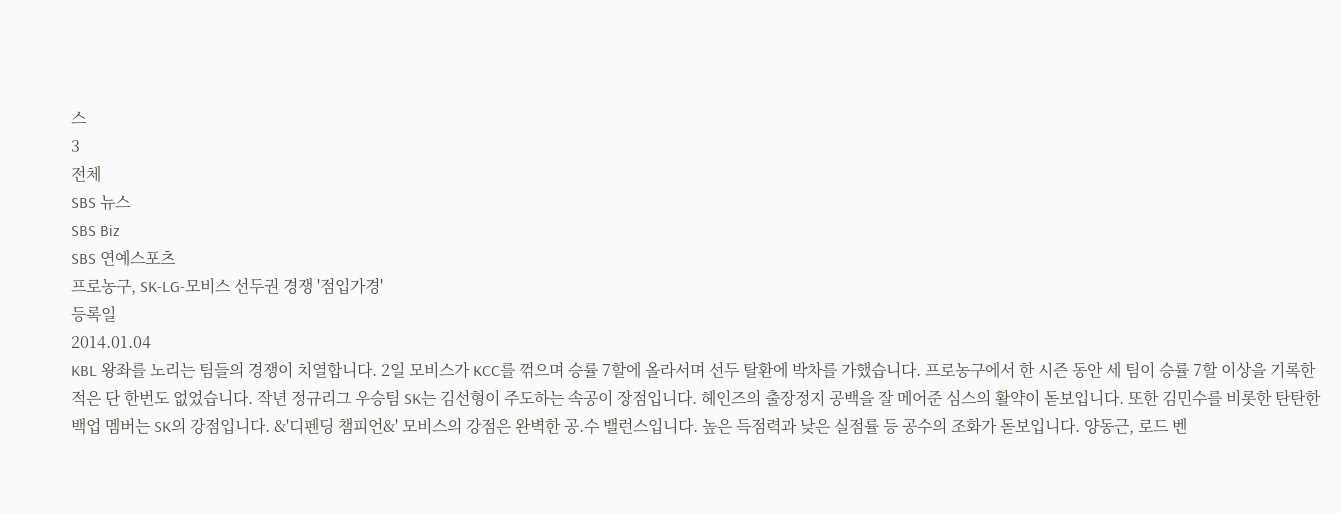스
3
전체
SBS 뉴스
SBS Biz
SBS 연예스포츠
프로농구, SK-LG-모비스 선두권 경쟁 '점입가경'
등록일
2014.01.04
KBL 왕좌를 노리는 팀들의 경쟁이 치열합니다. 2일 모비스가 KCC를 꺾으며 승률 7할에 올라서며 선두 탈환에 박차를 가했습니다. 프로농구에서 한 시즌 동안 세 팀이 승률 7할 이상을 기록한 적은 단 한번도 없었습니다. 작년 정규리그 우승팀 SK는 김선형이 주도하는 속공이 장점입니다. 헤인즈의 출장정지 공백을 잘 메어준 심스의 활약이 돋보입니다. 또한 김민수를 비롯한 탄탄한 백업 멤버는 SK의 강점입니다. &'디펜딩 챔피언&' 모비스의 강점은 완벽한 공.수 밸런스입니다. 높은 득점력과 낮은 실점률 등 공수의 조화가 돋보입니다. 양동근, 로드 벤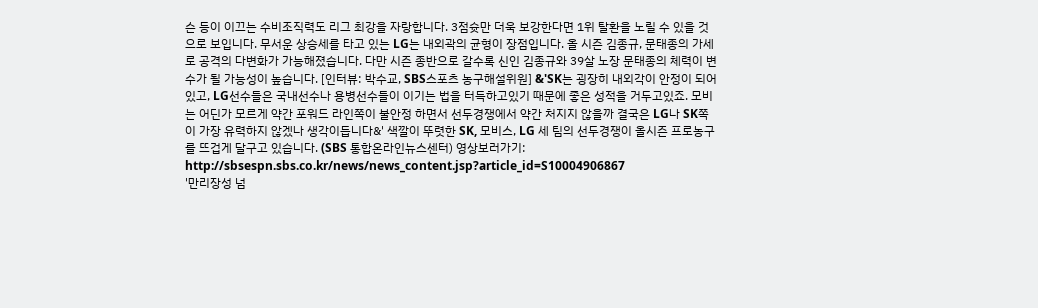슨 등이 이끄는 수비조직력도 리그 최강을 자랑합니다. 3점슛만 더욱 보강한다면 1위 탈환을 노릴 수 있을 것으로 보입니다. 무서운 상승세를 타고 있는 LG는 내외곽의 균형이 장점입니다. 올 시즌 김종규, 문태종의 가세로 공격의 다변화가 가능해졌습니다. 다만 시즌 종반으로 갈수록 신인 김종규와 39살 노장 문태종의 체력이 변수가 될 가능성이 높습니다. [인터뷰: 박수교, SBS스포츠 농구해설위원] &'SK는 굉장히 내외각이 안정이 되어있고, LG선수들은 국내선수나 용병선수들이 이기는 법을 터득하고있기 때문에 좋은 성적을 거두고있죠. 모비는 어딘가 모르게 약간 포워드 라인쪽이 불안정 하면서 선두경쟁에서 약간 처지지 않을까 결국은 LG나 SK쪽이 가장 유력하지 않겠나 생각이듭니다&' 색깔이 뚜렷한 SK, 모비스, LG 세 팀의 선두경쟁이 올시즌 프로농구를 뜨겁게 달구고 있습니다. (SBS 통합온라인뉴스센터) 영상보러가기: http://sbsespn.sbs.co.kr/news/news_content.jsp?article_id=S10004906867
'만리장성 넘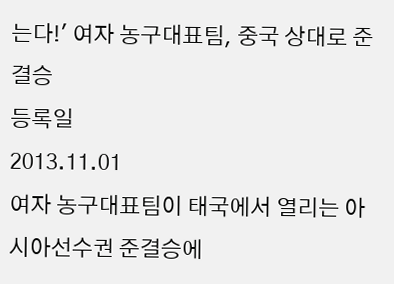는다!' 여자 농구대표팀, 중국 상대로 준결승
등록일
2013.11.01
여자 농구대표팀이 태국에서 열리는 아시아선수권 준결승에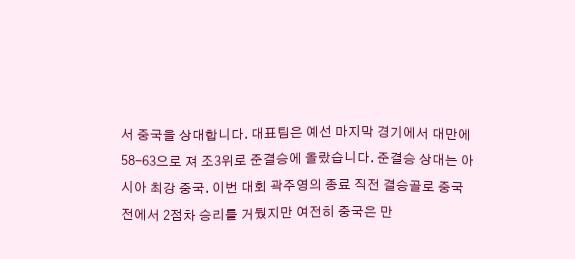서 중국을 상대합니다. 대표팀은 예선 마지막 경기에서 대만에 58-63으로 져 조3위로 준결승에 올랐습니다. 준결승 상대는 아시아 최강 중국. 이번 대회 곽주영의 종료 직전 결승골로 중국전에서 2점차 승리를 거뒀지만 여전히 중국은 만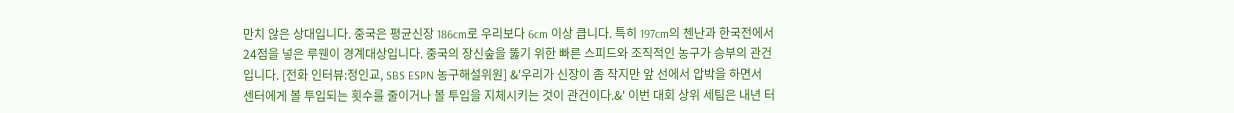만치 않은 상대입니다. 중국은 평균신장 186cm로 우리보다 6cm 이상 큽니다. 특히 197cm의 첸난과 한국전에서 24점을 넣은 루웬이 경계대상입니다. 중국의 장신숲을 뚫기 위한 빠른 스피드와 조직적인 농구가 승부의 관건입니다. [전화 인터뷰:정인교, SBS ESPN 농구해설위원] &'우리가 신장이 좀 작지만 앞 선에서 압박을 하면서 센터에게 볼 투입되는 횟수를 줄이거나 볼 투입을 지체시키는 것이 관건이다.&' 이번 대회 상위 세팀은 내년 터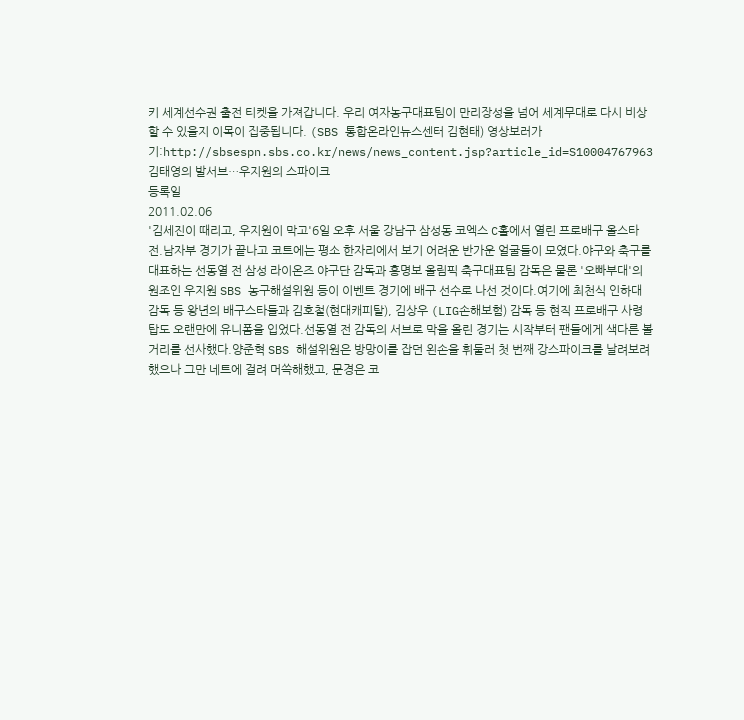키 세계선수권 출전 티켓을 가져갑니다. 우리 여자농구대표팀이 만리장성을 넘어 세계무대로 다시 비상할 수 있을지 이목이 집중됩니다. (SBS 통합온라인뉴스센터 김현태) 영상보러가기:http://sbsespn.sbs.co.kr/news/news_content.jsp?article_id=S10004767963
김태영의 발서브…우지원의 스파이크
등록일
2011.02.06
'김세진이 때리고, 우지원이 막고'6일 오후 서울 강남구 삼성동 코엑스 C홀에서 열린 프로배구 올스타전.남자부 경기가 끝나고 코트에는 평소 한자리에서 보기 어려운 반가운 얼굴들이 모였다.야구와 축구를 대표하는 선동열 전 삼성 라이온즈 야구단 감독과 홍명보 올림픽 축구대표팀 감독은 물론 '오빠부대'의 원조인 우지원 SBS 농구해설위원 등이 이벤트 경기에 배구 선수로 나선 것이다.여기에 최천식 인하대 감독 등 왕년의 배구스타들과 김호철(현대캐피탈), 김상우 (LIG손해보험) 감독 등 현직 프로배구 사령탑도 오랜만에 유니폼을 입었다.선동열 전 감독의 서브로 막을 올린 경기는 시작부터 팬들에게 색다른 볼거리를 선사했다.양준혁 SBS 해설위원은 방망이를 잡던 왼손을 휘둘러 첫 번째 강스파이크를 날려보려 했으나 그만 네트에 걸려 머쓱해했고, 문경은 코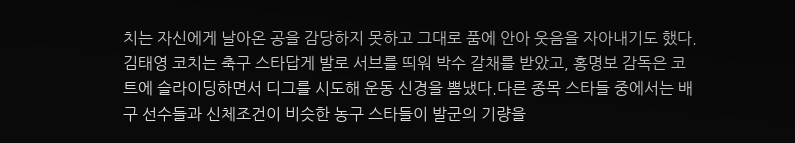치는 자신에게 날아온 공을 감당하지 못하고 그대로 품에 안아 웃음을 자아내기도 했다.김태영 코치는 축구 스타답게 발로 서브를 띄워 박수 갈채를 받았고, 홍명보 감독은 코트에 슬라이딩하면서 디그를 시도해 운동 신경을 뽐냈다.다른 종목 스타들 중에서는 배구 선수들과 신체조건이 비슷한 농구 스타들이 발군의 기량을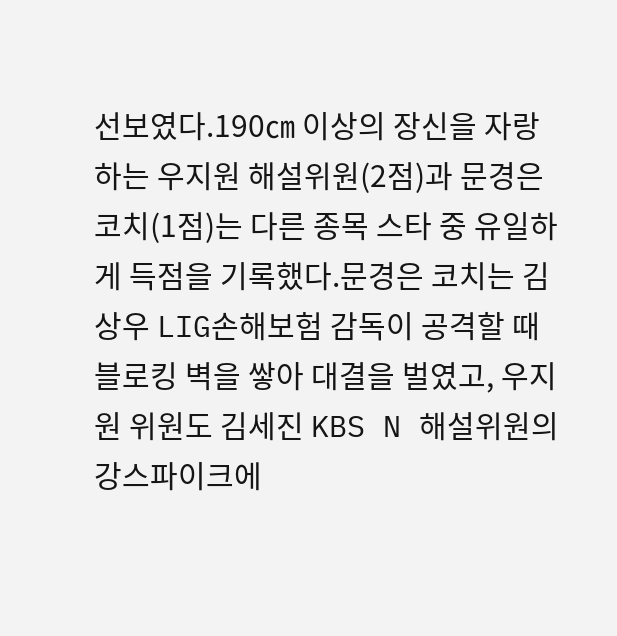선보였다.190㎝ 이상의 장신을 자랑하는 우지원 해설위원(2점)과 문경은 코치(1점)는 다른 종목 스타 중 유일하게 득점을 기록했다.문경은 코치는 김상우 LIG손해보험 감독이 공격할 때 블로킹 벽을 쌓아 대결을 벌였고, 우지원 위원도 김세진 KBS N 해설위원의 강스파이크에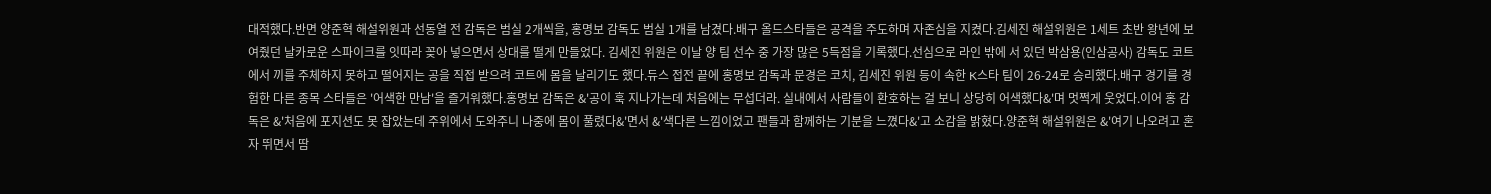대적했다.반면 양준혁 해설위원과 선동열 전 감독은 범실 2개씩을, 홍명보 감독도 범실 1개를 남겼다.배구 올드스타들은 공격을 주도하며 자존심을 지켰다.김세진 해설위원은 1세트 초반 왕년에 보여줬던 날카로운 스파이크를 잇따라 꽂아 넣으면서 상대를 떨게 만들었다. 김세진 위원은 이날 양 팀 선수 중 가장 많은 5득점을 기록했다.선심으로 라인 밖에 서 있던 박삼용(인삼공사) 감독도 코트에서 끼를 주체하지 못하고 떨어지는 공을 직접 받으려 코트에 몸을 날리기도 했다.듀스 접전 끝에 홍명보 감독과 문경은 코치, 김세진 위원 등이 속한 K스타 팀이 26-24로 승리했다.배구 경기를 경험한 다른 종목 스타들은 '어색한 만남'을 즐거워했다.홍명보 감독은 &'공이 훅 지나가는데 처음에는 무섭더라. 실내에서 사람들이 환호하는 걸 보니 상당히 어색했다&'며 멋쩍게 웃었다.이어 홍 감독은 &'처음에 포지션도 못 잡았는데 주위에서 도와주니 나중에 몸이 풀렸다&'면서 &'색다른 느낌이었고 팬들과 함께하는 기분을 느꼈다&'고 소감을 밝혔다.양준혁 해설위원은 &'여기 나오려고 혼자 뛰면서 땀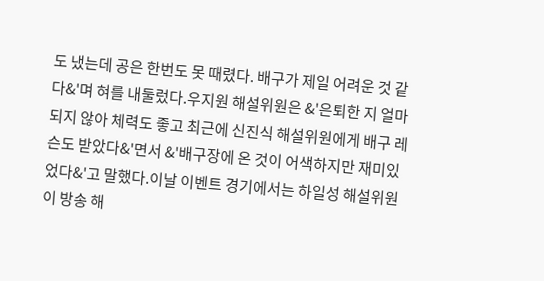도 냈는데 공은 한번도 못 때렸다. 배구가 제일 어려운 것 같다&'며 혀를 내둘렀다.우지원 해설위원은 &'은퇴한 지 얼마 되지 않아 체력도 좋고 최근에 신진식 해설위원에게 배구 레슨도 받았다&'면서 &'배구장에 온 것이 어색하지만 재미있었다&'고 말했다.이날 이벤트 경기에서는 하일성 해설위원이 방송 해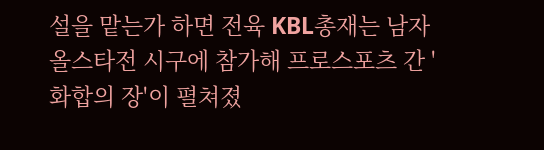설을 맡는가 하면 전육 KBL총재는 남자 올스타전 시구에 참가해 프로스포츠 간 '화합의 장'이 펼쳐졌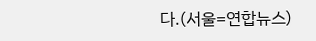다.(서울=연합뉴스)